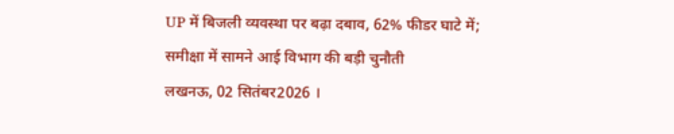UP में बिजली व्यवस्था पर बढ़ा दबाव, 62% फीडर घाटे में; समीक्षा में सामने आई विभाग की बड़ी चुनौती
लखनऊ, 02 सितंबर2026 ।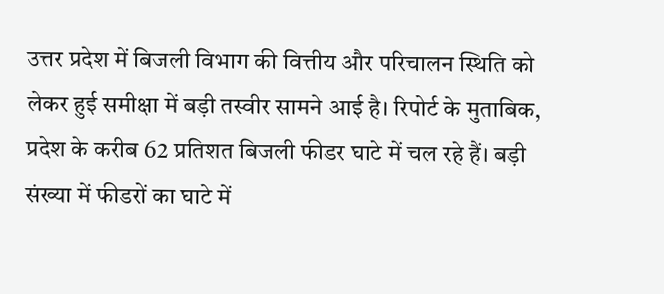उत्तर प्रदेश में बिजली विभाग की वित्तीय और परिचालन स्थिति को लेकर हुई समीक्षा में बड़ी तस्वीर सामने आई है। रिपोर्ट के मुताबिक, प्रदेश के करीब 62 प्रतिशत बिजली फीडर घाटे में चल रहे हैं। बड़ी संख्या में फीडरों का घाटे में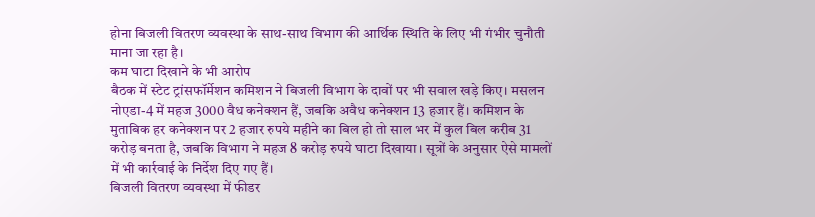होना बिजली वितरण व्यवस्था के साथ-साथ विभाग की आर्थिक स्थिति के लिए भी गंभीर चुनौती माना जा रहा है।
कम घाटा दिखाने के भी आरोप
बैठक में स्टेट ट्रांसफॉर्मेशन कमिशन ने बिजली विभाग के दावों पर भी सवाल खड़े किए। मसलन नोएडा-4 में महज 3000 वैध कनेक्शन हैं, जबकि अवैध कनेक्शन 13 हजार हैं। कमिशन के मुताबिक हर कनेक्शन पर 2 हजार रुपये महीने का बिल हो तो साल भर में कुल बिल करीब 31 करोड़ बनता है, जबकि विभाग ने महज 8 करोड़ रुपये घाटा दिखाया। सूत्रों के अनुसार ऐसे मामलों में भी कार्रवाई के निर्देश दिए गए हैं।
बिजली वितरण व्यवस्था में फीडर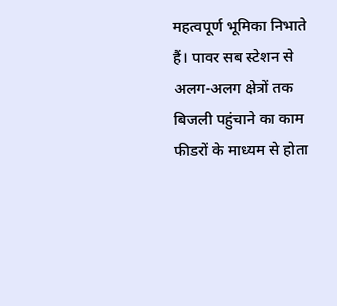महत्वपूर्ण भूमिका निभाते हैं। पावर सब स्टेशन से अलग-अलग क्षेत्रों तक बिजली पहुंचाने का काम फीडरों के माध्यम से होता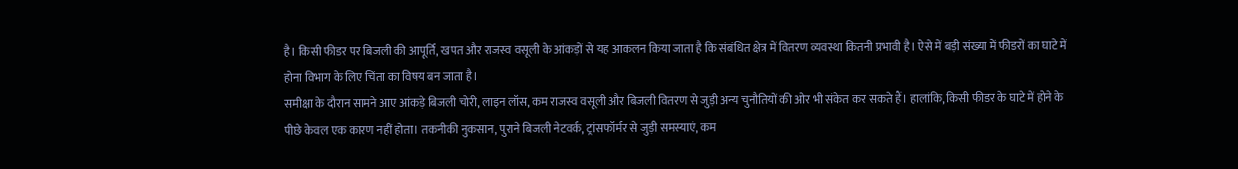है। किसी फीडर पर बिजली की आपूर्ति, खपत और राजस्व वसूली के आंकड़ों से यह आकलन किया जाता है कि संबंधित क्षेत्र में वितरण व्यवस्था कितनी प्रभावी है। ऐसे में बड़ी संख्या में फीडरों का घाटे में होना विभाग के लिए चिंता का विषय बन जाता है।
समीक्षा के दौरान सामने आए आंकड़े बिजली चोरी, लाइन लॉस, कम राजस्व वसूली और बिजली वितरण से जुड़ी अन्य चुनौतियों की ओर भी संकेत कर सकते हैं। हालांकि, किसी फीडर के घाटे में होने के पीछे केवल एक कारण नहीं होता। तकनीकी नुकसान, पुराने बिजली नेटवर्क, ट्रांसफॉर्मर से जुड़ी समस्याएं, कम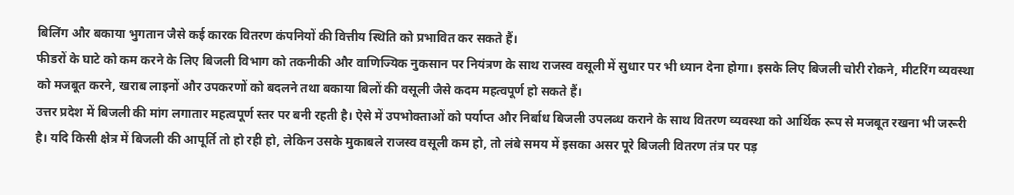बिलिंग और बकाया भुगतान जैसे कई कारक वितरण कंपनियों की वित्तीय स्थिति को प्रभावित कर सकते हैं।
फीडरों के घाटे को कम करने के लिए बिजली विभाग को तकनीकी और वाणिज्यिक नुकसान पर नियंत्रण के साथ राजस्व वसूली में सुधार पर भी ध्यान देना होगा। इसके लिए बिजली चोरी रोकने, मीटरिंग व्यवस्था को मजबूत करने, खराब लाइनों और उपकरणों को बदलने तथा बकाया बिलों की वसूली जैसे कदम महत्वपूर्ण हो सकते हैं।
उत्तर प्रदेश में बिजली की मांग लगातार महत्वपूर्ण स्तर पर बनी रहती है। ऐसे में उपभोक्ताओं को पर्याप्त और निर्बाध बिजली उपलब्ध कराने के साथ वितरण व्यवस्था को आर्थिक रूप से मजबूत रखना भी जरूरी है। यदि किसी क्षेत्र में बिजली की आपूर्ति तो हो रही हो, लेकिन उसके मुकाबले राजस्व वसूली कम हो, तो लंबे समय में इसका असर पूरे बिजली वितरण तंत्र पर पड़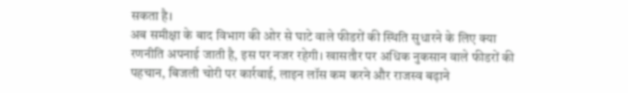सकता है।
अब समीक्षा के बाद विभाग की ओर से घाटे वाले फीडरों की स्थिति सुधारने के लिए क्या रणनीति अपनाई जाती है, इस पर नजर रहेगी। खासतौर पर अधिक नुकसान वाले फीडरों की पहचान, बिजली चोरी पर कार्रवाई, लाइन लॉस कम करने और राजस्व बढ़ाने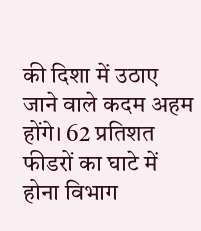की दिशा में उठाए जाने वाले कदम अहम होंगे। 62 प्रतिशत फीडरों का घाटे में होना विभाग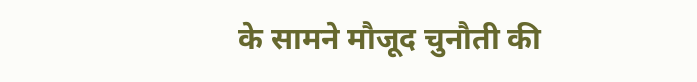के सामने मौजूद चुनौती की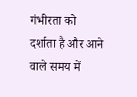गंभीरता को दर्शाता है और आने वाले समय में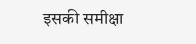इसकी समीक्षा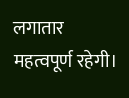लगातार महत्वपूर्ण रहेगी।